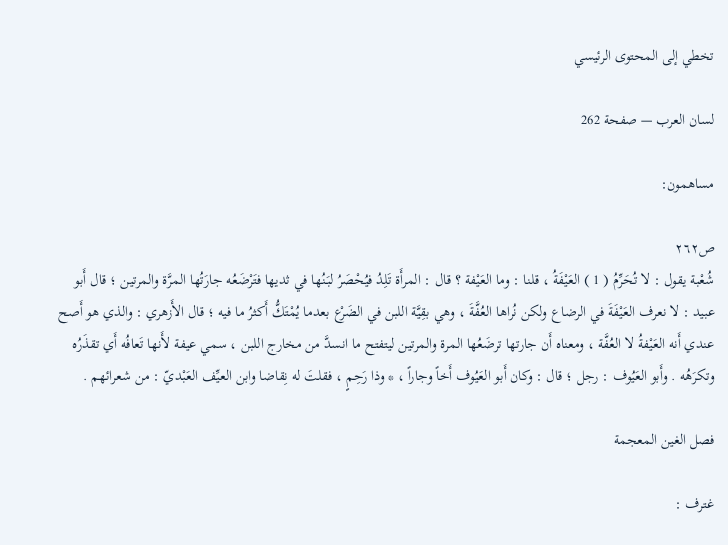تخطي إلى المحتوى الرئيسي

لسان العرب — صفحة 262

مساهمون:

ص٢٦٢
شُعْبة يقول : لا تُحَرِّمُ ( 1 ) العَيْفَةُ ، قلنا : وما العَيْفة ؟ قال : المرأَة تَلِدُ فيُحْصَرُ لبَنُها في ثديها فتَرْضَعُه جارَتُها المرَّة والمرتين ؛ قال أَبو عبيد : لا نعرف العَيْفَةَ في الرضاع ولكن نُراها العُفَّةَ ، وهي بقِيَّة اللبن في الضَرْع بعدما يُمْتَكُّ أَكثرُ ما فيه ؛ قال الأَزهري : والذي هو أَصح عندي أَنه العَيْفةُ لا العُفَّة ، ومعناه أَن جارتها ترضَعُها المرة والمرتين ليتفتح ما انسدَّ من مخارج اللبن ، سمي عيفة لأَنها تَعافُه أَي تقذَرُه وتكرَهُه . وأَبو العَيُوف : رجل ؛ قال : وكان أَبو العَيُوف أَخاً وجاراً ، * وذا رَحِمٍ ، فقلتَ له نِقاضا وابن العيِّف العَبْديّ : من شعرائهم .

فصل الغين المعجمة

غترف :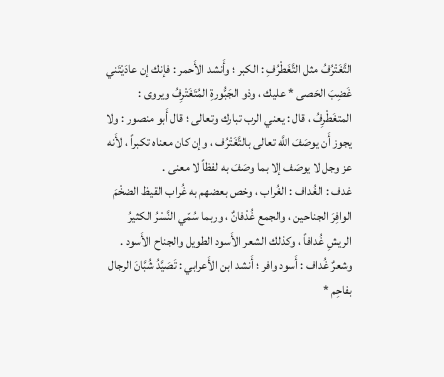التَّغَتْرُفُ مثل التَّغَطْرُفِ : الكبر ؛ وأَنشد الأَحمر : فإنك إن عادَيْتَني غَضِبَ الحَصى * عليك ، وذو الجَبُّورةِ المُتَغَتْرِفُ ويروى : المتغَطْرِفُ ، قال : يعني الرب تبارك وتعالى ؛ قال أَبو منصور : ولا يجوز أَن يوصَفَ اللَّه تعالى بالتَّغَتْرُف ، وإن كان معناه تكبراً ، لأَنه عز وجل لا يوصَف إلا بما وصَفَ به لفظاً لا معنى .
غدف : الغُداف : الغُراب ، وخص بعضهم به غُراب القيظ الضخْمَ الوافِرَ الجناحين ، والجمع غُدْفانٌ ، وربما سُمّي النَّسْرُ الكثيرُ الريشِ غُدافاً ، وكذلك الشعر الأَسود الطويل والجناح الأَسود . وشعرٌ غُداف : أَسود وافر ؛ أَنشد ابن الأَعرابي : تَصَيَّدُ شُبَّانَ الرجال بفاحِم *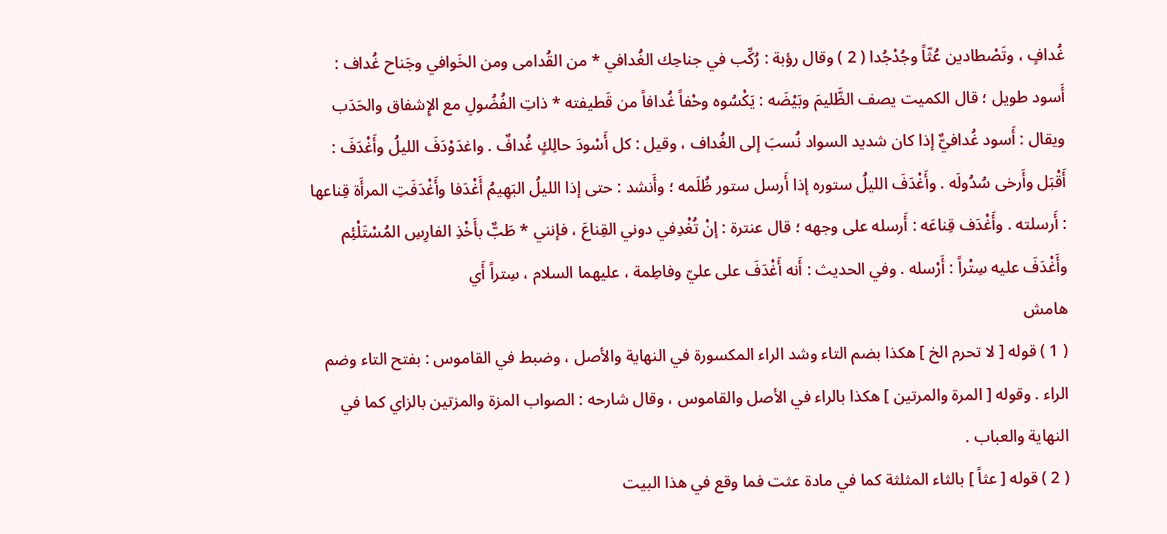غُدافٍ ، وتَصْطادين عُثّاً وجُدْجُدا ( 2 ) وقال رؤبة : رُكِّب في جناحِك الغُدافي * من القُدامى ومن الخَوافي وجَناح غُداف : أَسود طويل ؛ قال الكميت يصف الظَّليمَ وبَيْضَه : يَكْسُوه وحْفاً غُدافاً من قَطيفته * ذاتِ الفُضُولِ مع الإِشفاق والحَدَب ويقال : أَسود غُدافيٌّ إذا كان شديد السواد نُسبَ إلى الغُداف ، وقيل : كل أَسْودَ حالِكٍ غُدافٌ . واغدَوْدَفَ الليلُ وأَغْدَفَ : أَقْبَل وأَرخى سُدُولَه . وأَغْدَفَ الليلُ ستوره إذا أَرسل ستور ظُلَمه ؛ وأَنشد : حتى إذا الليلُ البَهِيمُ أَغْدَفا وأَغْدَفَتِ المرأَة قِناعها : أَرسلته . وأَغْدَف قِناعَه : أَرسله على وجهه ؛ قال عنترة : إنْ تُغْدِفي دوني القِناعَ ، فإنني * طَبٌّ بأَخْذِ الفارِسِ المُسْتَلْئِم وأَغْدَفَ عليه سِتْراً : أَرْسله . وفي الحديث : أَنه أَغْدَفَ على عليّ وفاطِمة ، عليهما السلام ، سِتراً أَي
هامش
( 1 ) قوله [ لا تحرم الخ ] هكذا بضم التاء وشد الراء المكسورة في النهاية والأصل ، وضبط في القاموس : بفتح التاء وضم الراء . وقوله [ المرة والمرتين ] هكذا بالراء في الأصل والقاموس ، وقال شارحه : الصواب المزة والمزتين بالزاي كما في النهاية والعباب .
( 2 ) قوله [ عثاً ] بالثاء المثلثة كما في مادة عثت فما وقع في هذا البيت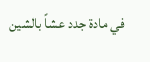في مادة جدد عشاً بالشين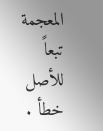المعجمة تبعاً للأصل خطأ .